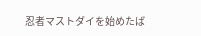忍者マストダイを始めたば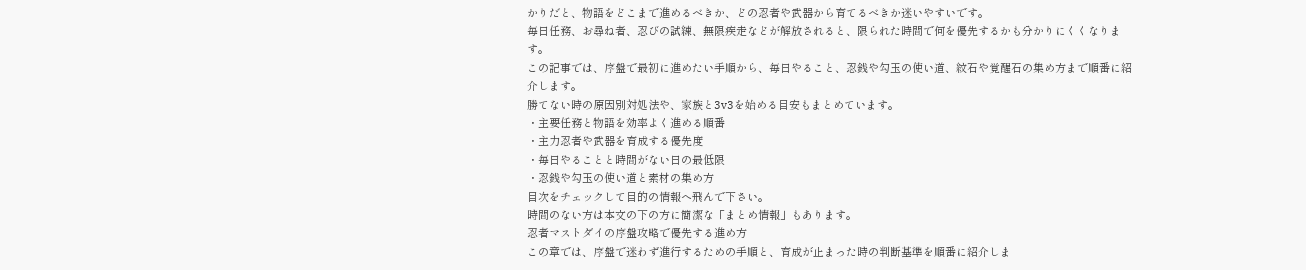かりだと、物語をどこまで進めるべきか、どの忍者や武器から育てるべきか迷いやすいです。
毎日任務、お尋ね者、忍びの試練、無限疾走などが解放されると、限られた時間で何を優先するかも分かりにくくなります。
この記事では、序盤で最初に進めたい手順から、毎日やること、忍銭や勾玉の使い道、紋石や覚醒石の集め方まで順番に紹介します。
勝てない時の原因別対処法や、家族と3v3を始める目安もまとめています。
・主要任務と物語を効率よく進める順番
・主力忍者や武器を育成する優先度
・毎日やることと時間がない日の最低限
・忍銭や勾玉の使い道と素材の集め方
目次をチェックして目的の情報へ飛んで下さい。
時間のない方は本文の下の方に簡潔な「まとめ情報」もあります。
忍者マストダイの序盤攻略で優先する進め方
この章では、序盤で迷わず進行するための手順と、育成が止まった時の判断基準を順番に紹介しま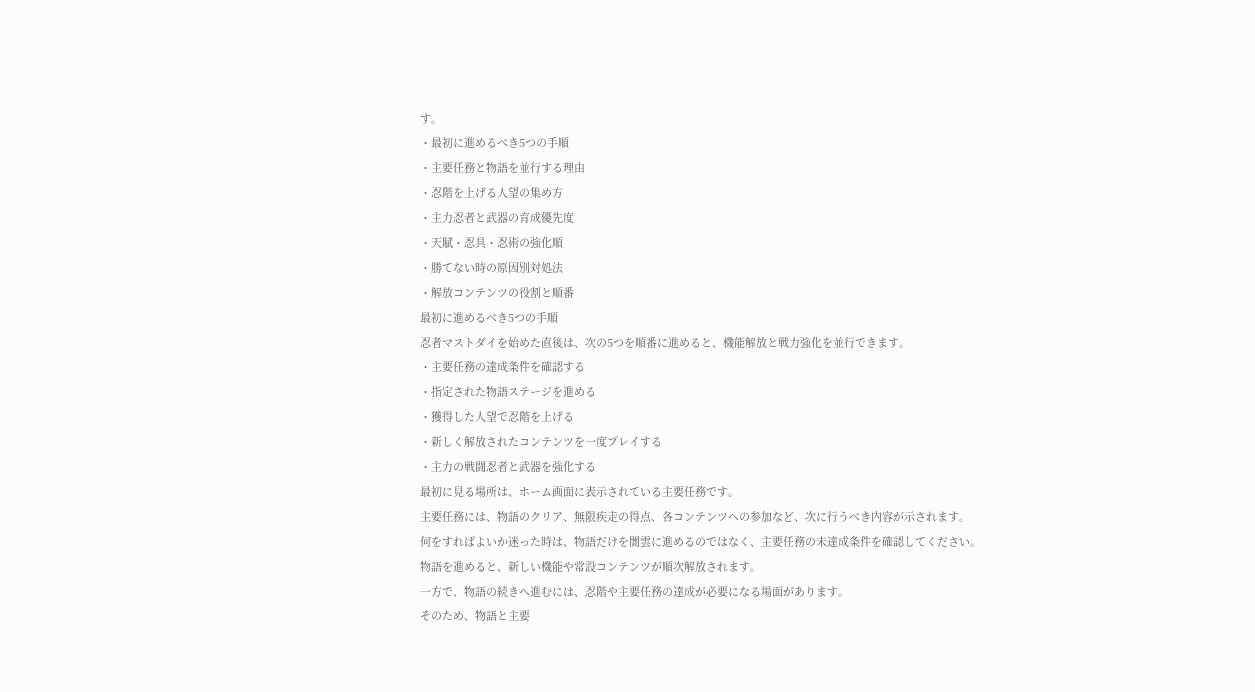す。
・最初に進めるべき5つの手順
・主要任務と物語を並行する理由
・忍階を上げる人望の集め方
・主力忍者と武器の育成優先度
・天賦・忍具・忍術の強化順
・勝てない時の原因別対処法
・解放コンテンツの役割と順番
最初に進めるべき5つの手順
忍者マストダイを始めた直後は、次の5つを順番に進めると、機能解放と戦力強化を並行できます。
・主要任務の達成条件を確認する
・指定された物語ステージを進める
・獲得した人望で忍階を上げる
・新しく解放されたコンテンツを一度プレイする
・主力の戦闘忍者と武器を強化する
最初に見る場所は、ホーム画面に表示されている主要任務です。
主要任務には、物語のクリア、無限疾走の得点、各コンテンツへの参加など、次に行うべき内容が示されます。
何をすればよいか迷った時は、物語だけを闇雲に進めるのではなく、主要任務の未達成条件を確認してください。
物語を進めると、新しい機能や常設コンテンツが順次解放されます。
一方で、物語の続きへ進むには、忍階や主要任務の達成が必要になる場面があります。
そのため、物語と主要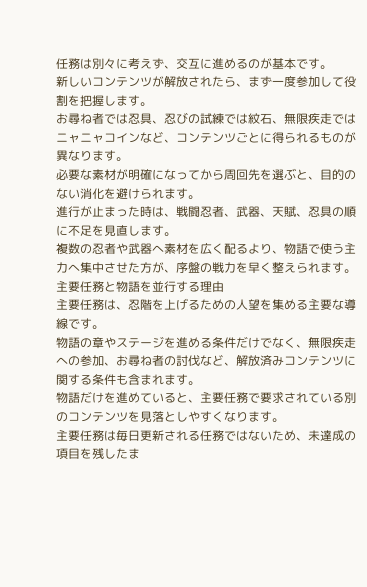任務は別々に考えず、交互に進めるのが基本です。
新しいコンテンツが解放されたら、まず一度参加して役割を把握します。
お尋ね者では忍具、忍びの試練では紋石、無限疾走ではニャニャコインなど、コンテンツごとに得られるものが異なります。
必要な素材が明確になってから周回先を選ぶと、目的のない消化を避けられます。
進行が止まった時は、戦闘忍者、武器、天賦、忍具の順に不足を見直します。
複数の忍者や武器へ素材を広く配るより、物語で使う主力へ集中させた方が、序盤の戦力を早く整えられます。
主要任務と物語を並行する理由
主要任務は、忍階を上げるための人望を集める主要な導線です。
物語の章やステージを進める条件だけでなく、無限疾走への参加、お尋ね者の討伐など、解放済みコンテンツに関する条件も含まれます。
物語だけを進めていると、主要任務で要求されている別のコンテンツを見落としやすくなります。
主要任務は毎日更新される任務ではないため、未達成の項目を残したま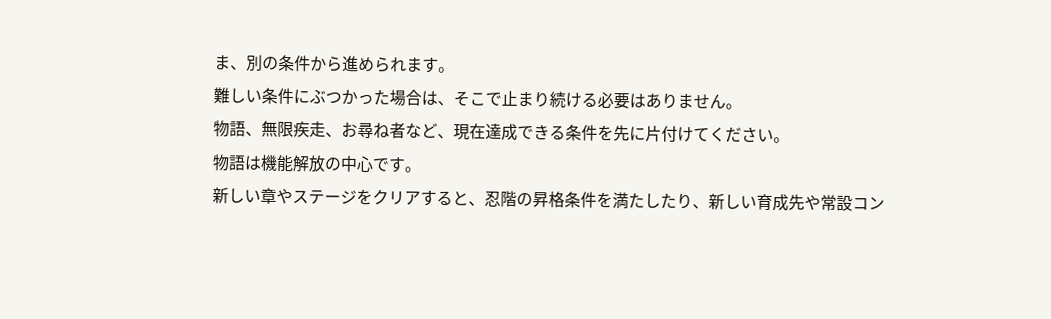ま、別の条件から進められます。
難しい条件にぶつかった場合は、そこで止まり続ける必要はありません。
物語、無限疾走、お尋ね者など、現在達成できる条件を先に片付けてください。
物語は機能解放の中心です。
新しい章やステージをクリアすると、忍階の昇格条件を満たしたり、新しい育成先や常設コン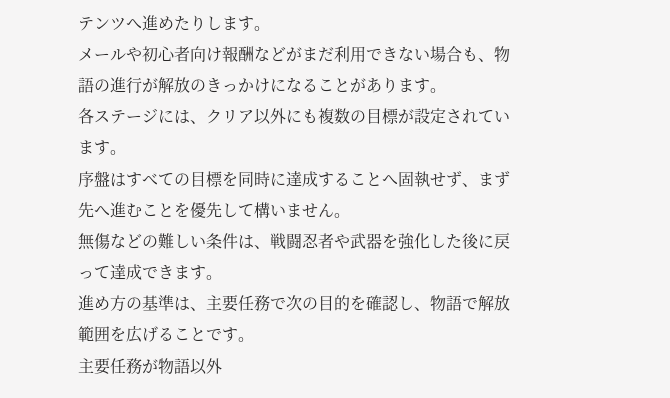テンツへ進めたりします。
メールや初心者向け報酬などがまだ利用できない場合も、物語の進行が解放のきっかけになることがあります。
各ステージには、クリア以外にも複数の目標が設定されています。
序盤はすべての目標を同時に達成することへ固執せず、まず先へ進むことを優先して構いません。
無傷などの難しい条件は、戦闘忍者や武器を強化した後に戻って達成できます。
進め方の基準は、主要任務で次の目的を確認し、物語で解放範囲を広げることです。
主要任務が物語以外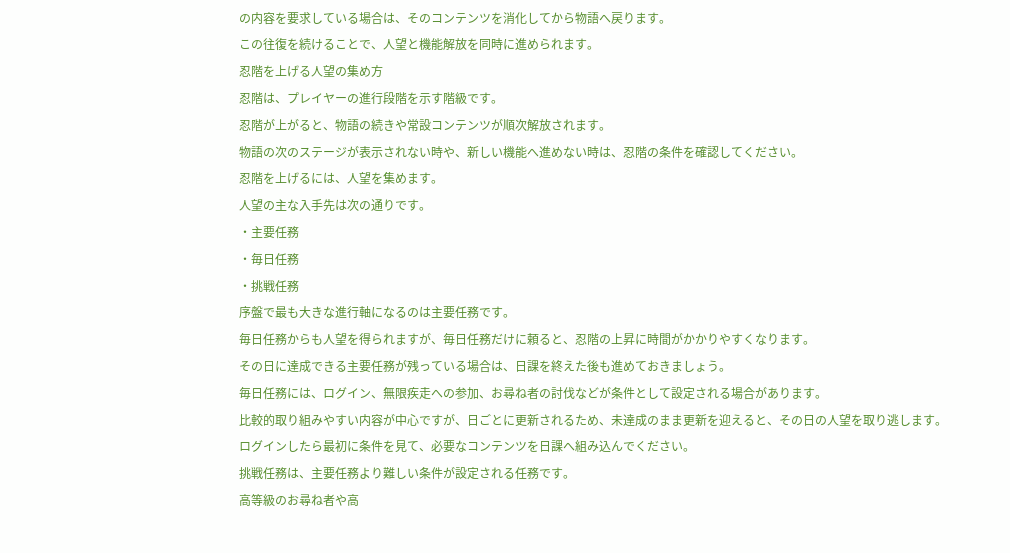の内容を要求している場合は、そのコンテンツを消化してから物語へ戻ります。
この往復を続けることで、人望と機能解放を同時に進められます。
忍階を上げる人望の集め方
忍階は、プレイヤーの進行段階を示す階級です。
忍階が上がると、物語の続きや常設コンテンツが順次解放されます。
物語の次のステージが表示されない時や、新しい機能へ進めない時は、忍階の条件を確認してください。
忍階を上げるには、人望を集めます。
人望の主な入手先は次の通りです。
・主要任務
・毎日任務
・挑戦任務
序盤で最も大きな進行軸になるのは主要任務です。
毎日任務からも人望を得られますが、毎日任務だけに頼ると、忍階の上昇に時間がかかりやすくなります。
その日に達成できる主要任務が残っている場合は、日課を終えた後も進めておきましょう。
毎日任務には、ログイン、無限疾走への参加、お尋ね者の討伐などが条件として設定される場合があります。
比較的取り組みやすい内容が中心ですが、日ごとに更新されるため、未達成のまま更新を迎えると、その日の人望を取り逃します。
ログインしたら最初に条件を見て、必要なコンテンツを日課へ組み込んでください。
挑戦任務は、主要任務より難しい条件が設定される任務です。
高等級のお尋ね者や高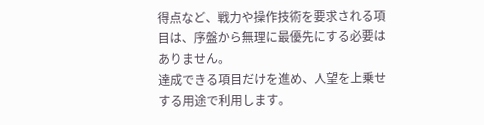得点など、戦力や操作技術を要求される項目は、序盤から無理に最優先にする必要はありません。
達成できる項目だけを進め、人望を上乗せする用途で利用します。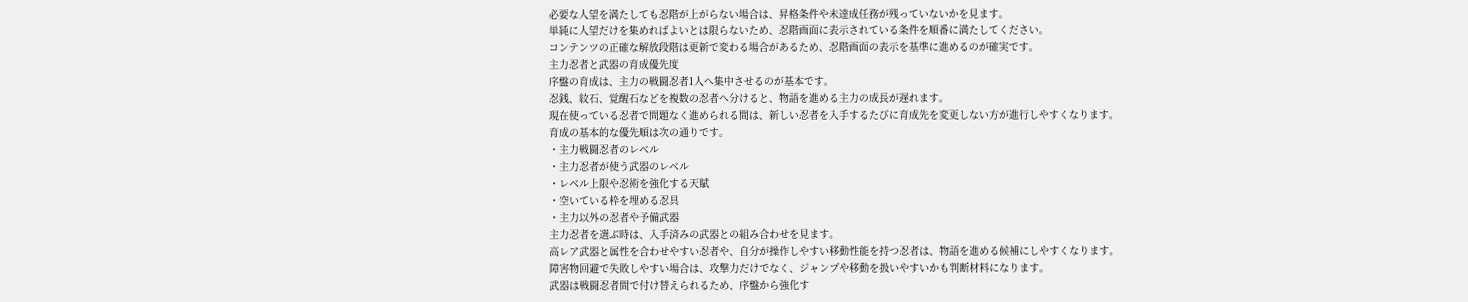必要な人望を満たしても忍階が上がらない場合は、昇格条件や未達成任務が残っていないかを見ます。
単純に人望だけを集めればよいとは限らないため、忍階画面に表示されている条件を順番に満たしてください。
コンテンツの正確な解放段階は更新で変わる場合があるため、忍階画面の表示を基準に進めるのが確実です。
主力忍者と武器の育成優先度
序盤の育成は、主力の戦闘忍者1人へ集中させるのが基本です。
忍銭、紋石、覚醒石などを複数の忍者へ分けると、物語を進める主力の成長が遅れます。
現在使っている忍者で問題なく進められる間は、新しい忍者を入手するたびに育成先を変更しない方が進行しやすくなります。
育成の基本的な優先順は次の通りです。
・主力戦闘忍者のレベル
・主力忍者が使う武器のレベル
・レベル上限や忍術を強化する天賦
・空いている枠を埋める忍具
・主力以外の忍者や予備武器
主力忍者を選ぶ時は、入手済みの武器との組み合わせを見ます。
高レア武器と属性を合わせやすい忍者や、自分が操作しやすい移動性能を持つ忍者は、物語を進める候補にしやすくなります。
障害物回避で失敗しやすい場合は、攻撃力だけでなく、ジャンプや移動を扱いやすいかも判断材料になります。
武器は戦闘忍者間で付け替えられるため、序盤から強化す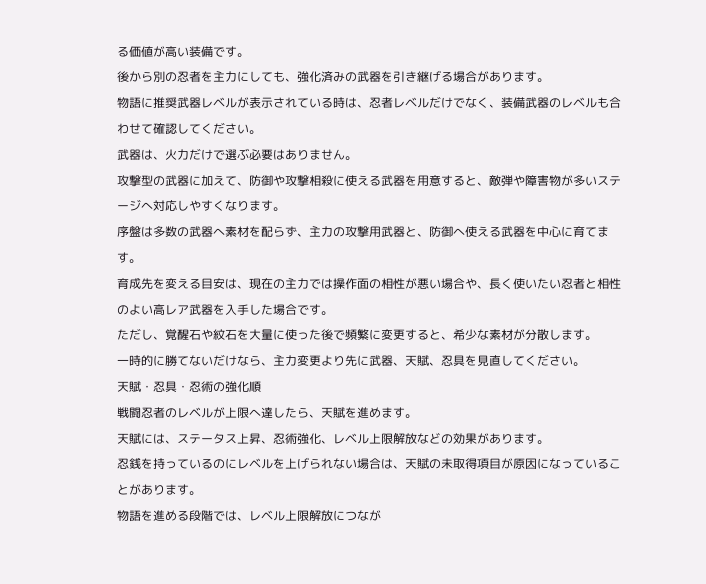る価値が高い装備です。
後から別の忍者を主力にしても、強化済みの武器を引き継げる場合があります。
物語に推奨武器レベルが表示されている時は、忍者レベルだけでなく、装備武器のレベルも合わせて確認してください。
武器は、火力だけで選ぶ必要はありません。
攻撃型の武器に加えて、防御や攻撃相殺に使える武器を用意すると、敵弾や障害物が多いステージへ対応しやすくなります。
序盤は多数の武器へ素材を配らず、主力の攻撃用武器と、防御へ使える武器を中心に育てます。
育成先を変える目安は、現在の主力では操作面の相性が悪い場合や、長く使いたい忍者と相性のよい高レア武器を入手した場合です。
ただし、覚醒石や紋石を大量に使った後で頻繁に変更すると、希少な素材が分散します。
一時的に勝てないだけなら、主力変更より先に武器、天賦、忍具を見直してください。
天賦・忍具・忍術の強化順
戦闘忍者のレベルが上限へ達したら、天賦を進めます。
天賦には、ステータス上昇、忍術強化、レベル上限解放などの効果があります。
忍銭を持っているのにレベルを上げられない場合は、天賦の未取得項目が原因になっていることがあります。
物語を進める段階では、レベル上限解放につなが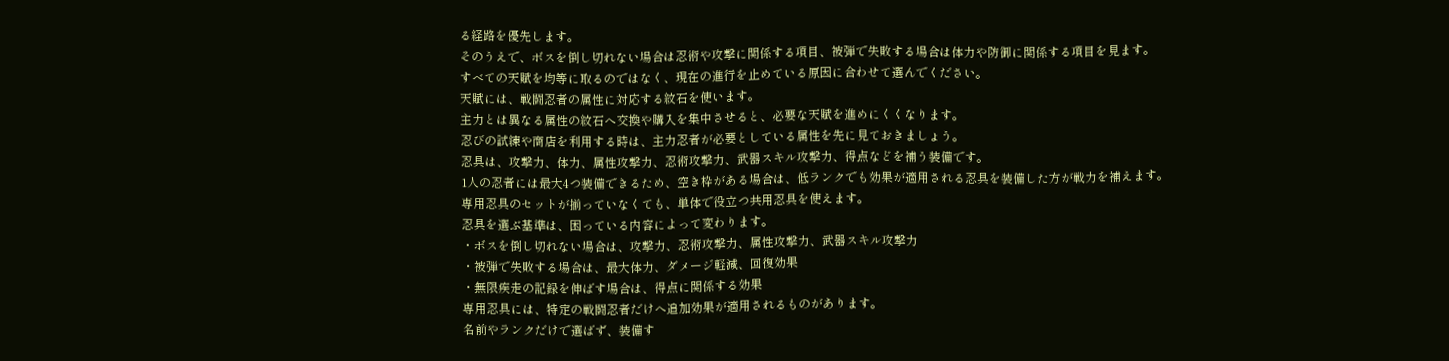る経路を優先します。
そのうえで、ボスを倒し切れない場合は忍術や攻撃に関係する項目、被弾で失敗する場合は体力や防御に関係する項目を見ます。
すべての天賦を均等に取るのではなく、現在の進行を止めている原因に合わせて選んでください。
天賦には、戦闘忍者の属性に対応する紋石を使います。
主力とは異なる属性の紋石へ交換や購入を集中させると、必要な天賦を進めにくくなります。
忍びの試練や商店を利用する時は、主力忍者が必要としている属性を先に見ておきましょう。
忍具は、攻撃力、体力、属性攻撃力、忍術攻撃力、武器スキル攻撃力、得点などを補う装備です。
1人の忍者には最大4つ装備できるため、空き枠がある場合は、低ランクでも効果が適用される忍具を装備した方が戦力を補えます。
専用忍具のセットが揃っていなくても、単体で役立つ共用忍具を使えます。
忍具を選ぶ基準は、困っている内容によって変わります。
・ボスを倒し切れない場合は、攻撃力、忍術攻撃力、属性攻撃力、武器スキル攻撃力
・被弾で失敗する場合は、最大体力、ダメージ軽減、回復効果
・無限疾走の記録を伸ばす場合は、得点に関係する効果
専用忍具には、特定の戦闘忍者だけへ追加効果が適用されるものがあります。
名前やランクだけで選ばず、装備す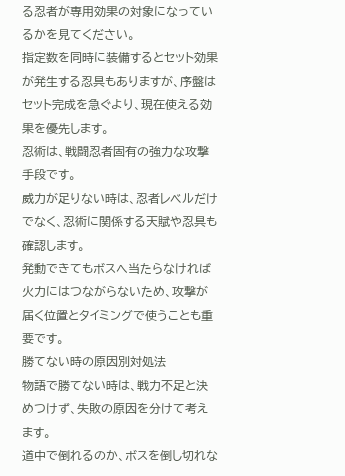る忍者が専用効果の対象になっているかを見てください。
指定数を同時に装備するとセット効果が発生する忍具もありますが、序盤はセット完成を急ぐより、現在使える効果を優先します。
忍術は、戦闘忍者固有の強力な攻撃手段です。
威力が足りない時は、忍者レベルだけでなく、忍術に関係する天賦や忍具も確認します。
発動できてもボスへ当たらなければ火力にはつながらないため、攻撃が届く位置とタイミングで使うことも重要です。
勝てない時の原因別対処法
物語で勝てない時は、戦力不足と決めつけず、失敗の原因を分けて考えます。
道中で倒れるのか、ボスを倒し切れな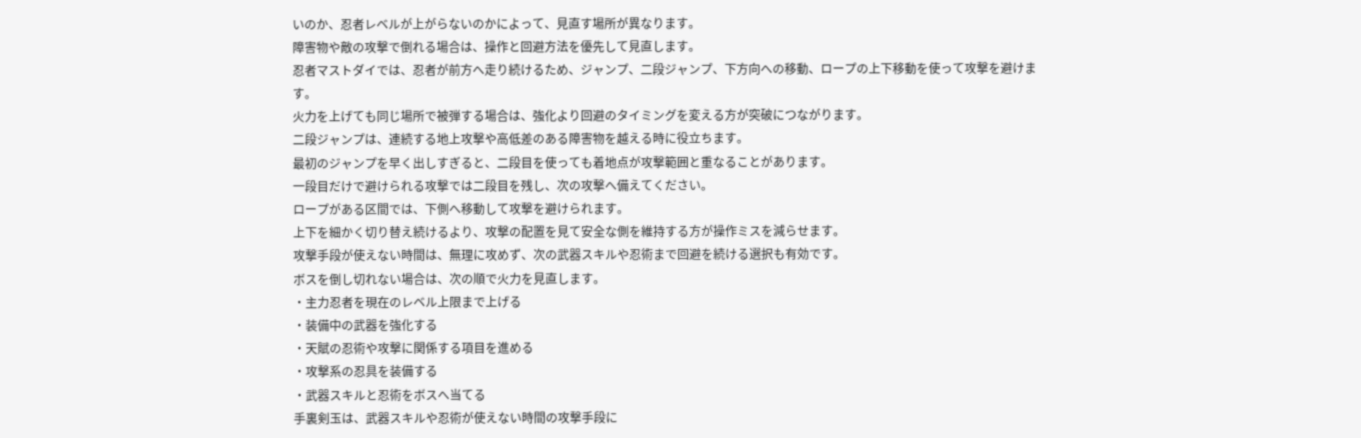いのか、忍者レベルが上がらないのかによって、見直す場所が異なります。
障害物や敵の攻撃で倒れる場合は、操作と回避方法を優先して見直します。
忍者マストダイでは、忍者が前方へ走り続けるため、ジャンプ、二段ジャンプ、下方向への移動、ロープの上下移動を使って攻撃を避けます。
火力を上げても同じ場所で被弾する場合は、強化より回避のタイミングを変える方が突破につながります。
二段ジャンプは、連続する地上攻撃や高低差のある障害物を越える時に役立ちます。
最初のジャンプを早く出しすぎると、二段目を使っても着地点が攻撃範囲と重なることがあります。
一段目だけで避けられる攻撃では二段目を残し、次の攻撃へ備えてください。
ロープがある区間では、下側へ移動して攻撃を避けられます。
上下を細かく切り替え続けるより、攻撃の配置を見て安全な側を維持する方が操作ミスを減らせます。
攻撃手段が使えない時間は、無理に攻めず、次の武器スキルや忍術まで回避を続ける選択も有効です。
ボスを倒し切れない場合は、次の順で火力を見直します。
・主力忍者を現在のレベル上限まで上げる
・装備中の武器を強化する
・天賦の忍術や攻撃に関係する項目を進める
・攻撃系の忍具を装備する
・武器スキルと忍術をボスへ当てる
手裏剣玉は、武器スキルや忍術が使えない時間の攻撃手段に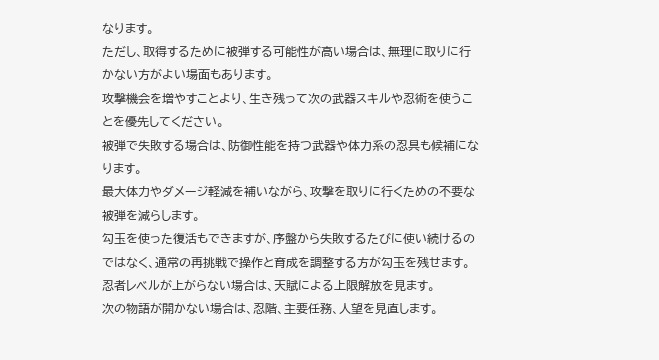なります。
ただし、取得するために被弾する可能性が高い場合は、無理に取りに行かない方がよい場面もあります。
攻撃機会を増やすことより、生き残って次の武器スキルや忍術を使うことを優先してください。
被弾で失敗する場合は、防御性能を持つ武器や体力系の忍具も候補になります。
最大体力やダメージ軽減を補いながら、攻撃を取りに行くための不要な被弾を減らします。
勾玉を使った復活もできますが、序盤から失敗するたびに使い続けるのではなく、通常の再挑戦で操作と育成を調整する方が勾玉を残せます。
忍者レベルが上がらない場合は、天賦による上限解放を見ます。
次の物語が開かない場合は、忍階、主要任務、人望を見直します。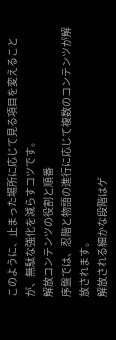このように、止まった場所に応じて見る項目を変えることが、無駄な強化を減らすコツです。
解放コンテンツの役割と順番
序盤では、忍階と物語の進行に応じて複数のコンテンツが解放されます。
解放される細かな段階はゲ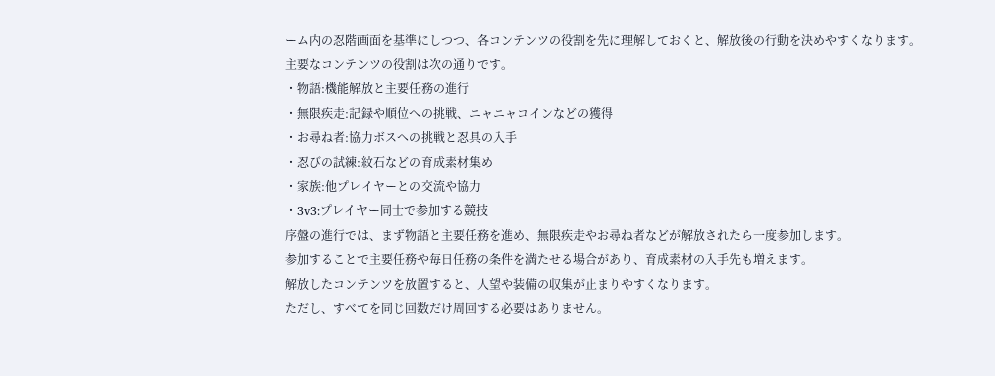ーム内の忍階画面を基準にしつつ、各コンテンツの役割を先に理解しておくと、解放後の行動を決めやすくなります。
主要なコンテンツの役割は次の通りです。
・物語:機能解放と主要任務の進行
・無限疾走:記録や順位への挑戦、ニャニャコインなどの獲得
・お尋ね者:協力ボスへの挑戦と忍具の入手
・忍びの試練:紋石などの育成素材集め
・家族:他プレイヤーとの交流や協力
・3v3:プレイヤー同士で参加する競技
序盤の進行では、まず物語と主要任務を進め、無限疾走やお尋ね者などが解放されたら一度参加します。
参加することで主要任務や毎日任務の条件を満たせる場合があり、育成素材の入手先も増えます。
解放したコンテンツを放置すると、人望や装備の収集が止まりやすくなります。
ただし、すべてを同じ回数だけ周回する必要はありません。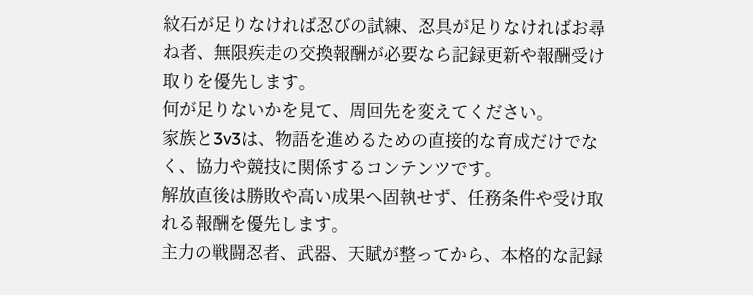紋石が足りなければ忍びの試練、忍具が足りなければお尋ね者、無限疾走の交換報酬が必要なら記録更新や報酬受け取りを優先します。
何が足りないかを見て、周回先を変えてください。
家族と3v3は、物語を進めるための直接的な育成だけでなく、協力や競技に関係するコンテンツです。
解放直後は勝敗や高い成果へ固執せず、任務条件や受け取れる報酬を優先します。
主力の戦闘忍者、武器、天賦が整ってから、本格的な記録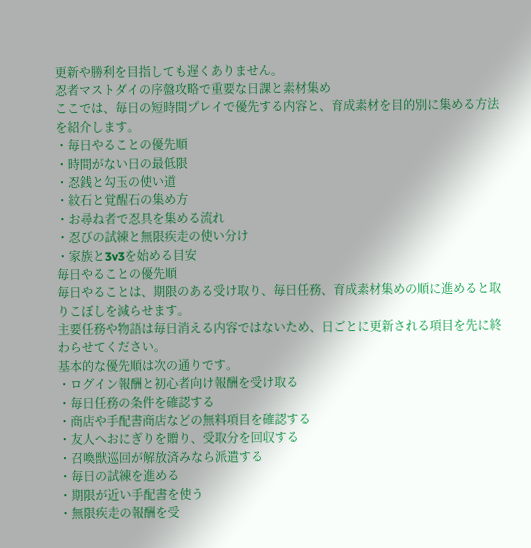更新や勝利を目指しても遅くありません。
忍者マストダイの序盤攻略で重要な日課と素材集め
ここでは、毎日の短時間プレイで優先する内容と、育成素材を目的別に集める方法を紹介します。
・毎日やることの優先順
・時間がない日の最低限
・忍銭と勾玉の使い道
・紋石と覚醒石の集め方
・お尋ね者で忍具を集める流れ
・忍びの試練と無限疾走の使い分け
・家族と3v3を始める目安
毎日やることの優先順
毎日やることは、期限のある受け取り、毎日任務、育成素材集めの順に進めると取りこぼしを減らせます。
主要任務や物語は毎日消える内容ではないため、日ごとに更新される項目を先に終わらせてください。
基本的な優先順は次の通りです。
・ログイン報酬と初心者向け報酬を受け取る
・毎日任務の条件を確認する
・商店や手配書商店などの無料項目を確認する
・友人へおにぎりを贈り、受取分を回収する
・召喚獣巡回が解放済みなら派遣する
・毎日の試練を進める
・期限が近い手配書を使う
・無限疾走の報酬を受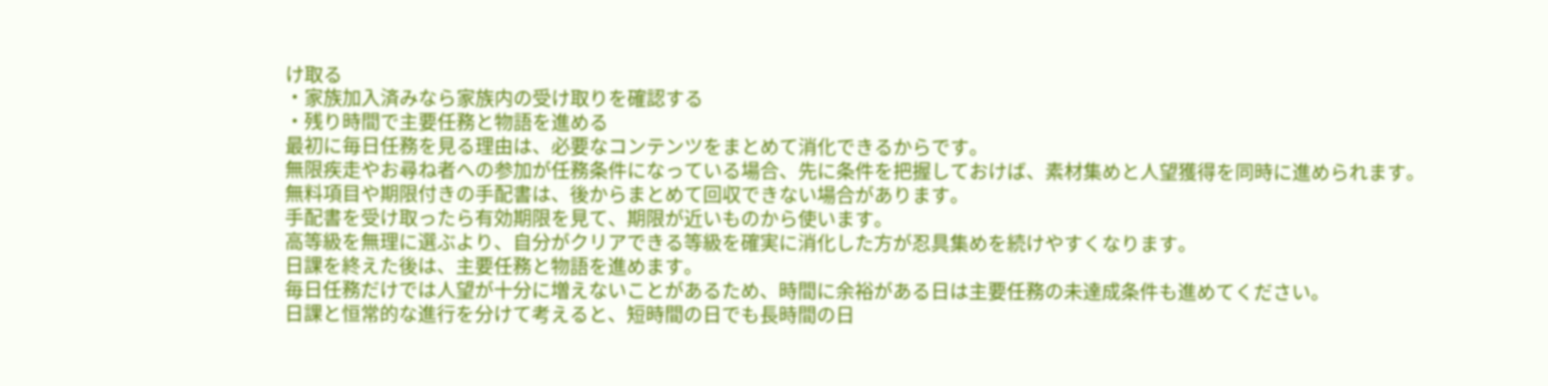け取る
・家族加入済みなら家族内の受け取りを確認する
・残り時間で主要任務と物語を進める
最初に毎日任務を見る理由は、必要なコンテンツをまとめて消化できるからです。
無限疾走やお尋ね者への参加が任務条件になっている場合、先に条件を把握しておけば、素材集めと人望獲得を同時に進められます。
無料項目や期限付きの手配書は、後からまとめて回収できない場合があります。
手配書を受け取ったら有効期限を見て、期限が近いものから使います。
高等級を無理に選ぶより、自分がクリアできる等級を確実に消化した方が忍具集めを続けやすくなります。
日課を終えた後は、主要任務と物語を進めます。
毎日任務だけでは人望が十分に増えないことがあるため、時間に余裕がある日は主要任務の未達成条件も進めてください。
日課と恒常的な進行を分けて考えると、短時間の日でも長時間の日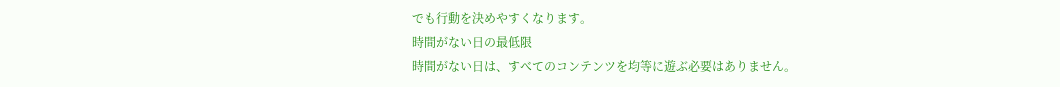でも行動を決めやすくなります。
時間がない日の最低限
時間がない日は、すべてのコンテンツを均等に遊ぶ必要はありません。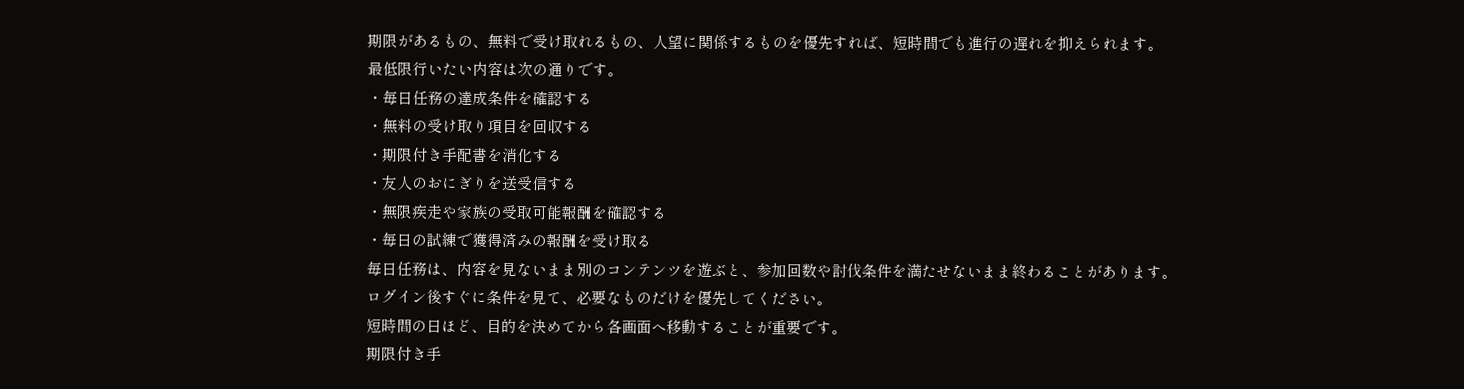期限があるもの、無料で受け取れるもの、人望に関係するものを優先すれば、短時間でも進行の遅れを抑えられます。
最低限行いたい内容は次の通りです。
・毎日任務の達成条件を確認する
・無料の受け取り項目を回収する
・期限付き手配書を消化する
・友人のおにぎりを送受信する
・無限疾走や家族の受取可能報酬を確認する
・毎日の試練で獲得済みの報酬を受け取る
毎日任務は、内容を見ないまま別のコンテンツを遊ぶと、参加回数や討伐条件を満たせないまま終わることがあります。
ログイン後すぐに条件を見て、必要なものだけを優先してください。
短時間の日ほど、目的を決めてから各画面へ移動することが重要です。
期限付き手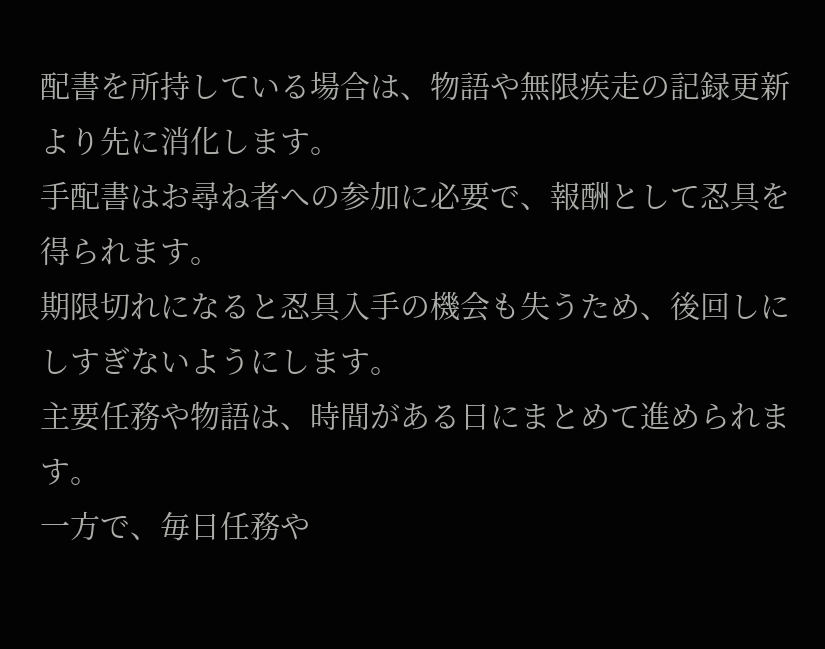配書を所持している場合は、物語や無限疾走の記録更新より先に消化します。
手配書はお尋ね者への参加に必要で、報酬として忍具を得られます。
期限切れになると忍具入手の機会も失うため、後回しにしすぎないようにします。
主要任務や物語は、時間がある日にまとめて進められます。
一方で、毎日任務や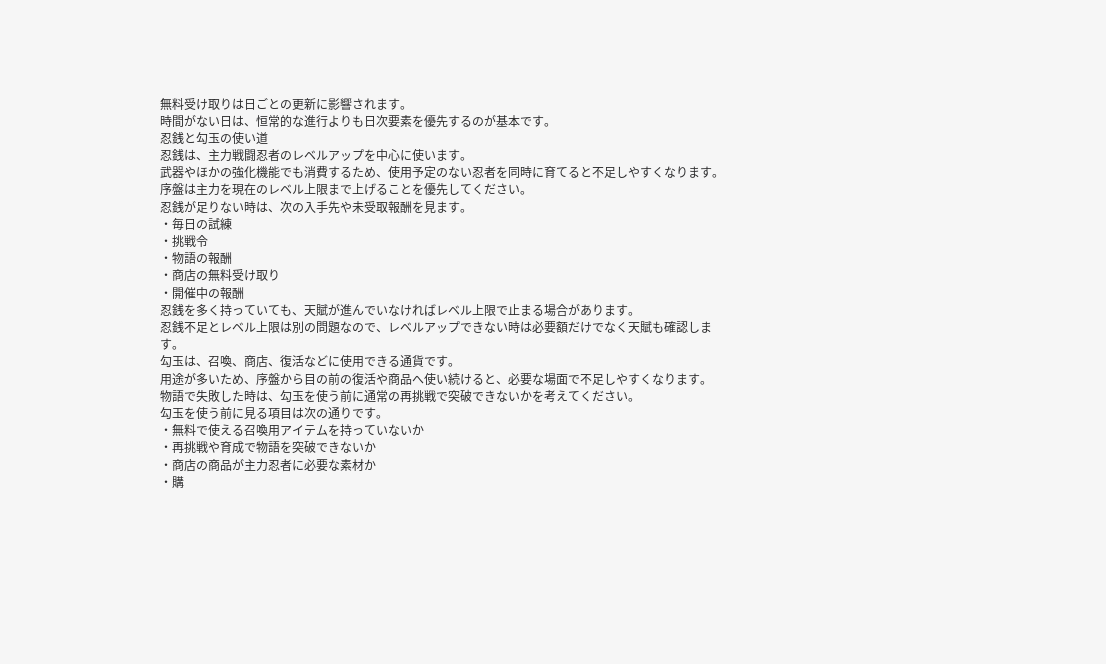無料受け取りは日ごとの更新に影響されます。
時間がない日は、恒常的な進行よりも日次要素を優先するのが基本です。
忍銭と勾玉の使い道
忍銭は、主力戦闘忍者のレベルアップを中心に使います。
武器やほかの強化機能でも消費するため、使用予定のない忍者を同時に育てると不足しやすくなります。
序盤は主力を現在のレベル上限まで上げることを優先してください。
忍銭が足りない時は、次の入手先や未受取報酬を見ます。
・毎日の試練
・挑戦令
・物語の報酬
・商店の無料受け取り
・開催中の報酬
忍銭を多く持っていても、天賦が進んでいなければレベル上限で止まる場合があります。
忍銭不足とレベル上限は別の問題なので、レベルアップできない時は必要額だけでなく天賦も確認します。
勾玉は、召喚、商店、復活などに使用できる通貨です。
用途が多いため、序盤から目の前の復活や商品へ使い続けると、必要な場面で不足しやすくなります。
物語で失敗した時は、勾玉を使う前に通常の再挑戦で突破できないかを考えてください。
勾玉を使う前に見る項目は次の通りです。
・無料で使える召喚用アイテムを持っていないか
・再挑戦や育成で物語を突破できないか
・商店の商品が主力忍者に必要な素材か
・購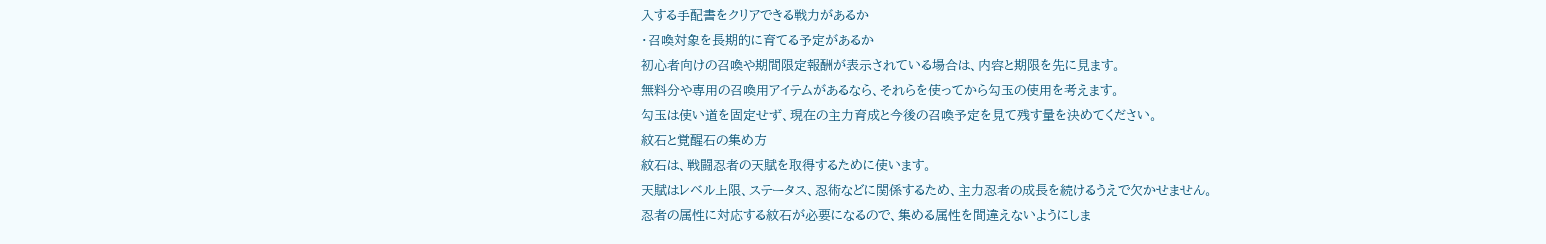入する手配書をクリアできる戦力があるか
・召喚対象を長期的に育てる予定があるか
初心者向けの召喚や期間限定報酬が表示されている場合は、内容と期限を先に見ます。
無料分や専用の召喚用アイテムがあるなら、それらを使ってから勾玉の使用を考えます。
勾玉は使い道を固定せず、現在の主力育成と今後の召喚予定を見て残す量を決めてください。
紋石と覚醒石の集め方
紋石は、戦闘忍者の天賦を取得するために使います。
天賦はレベル上限、ステータス、忍術などに関係するため、主力忍者の成長を続けるうえで欠かせません。
忍者の属性に対応する紋石が必要になるので、集める属性を間違えないようにしま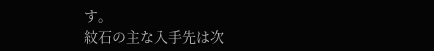す。
紋石の主な入手先は次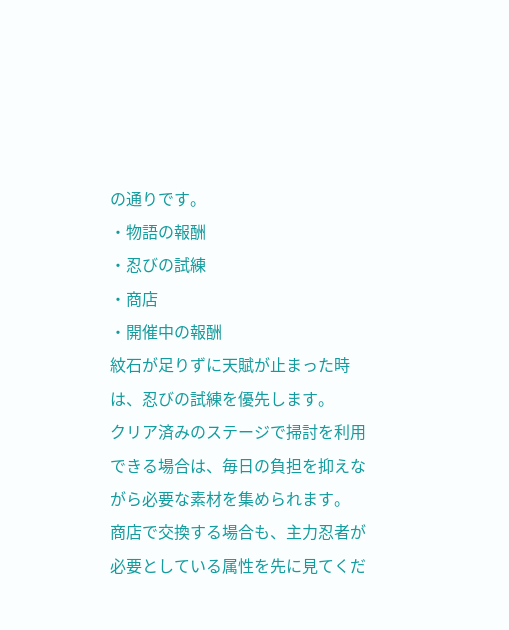の通りです。
・物語の報酬
・忍びの試練
・商店
・開催中の報酬
紋石が足りずに天賦が止まった時は、忍びの試練を優先します。
クリア済みのステージで掃討を利用できる場合は、毎日の負担を抑えながら必要な素材を集められます。
商店で交換する場合も、主力忍者が必要としている属性を先に見てくだ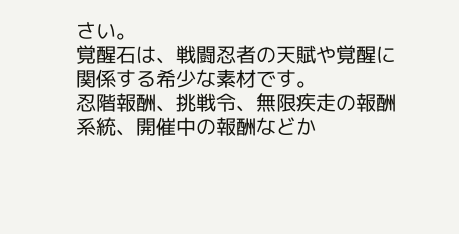さい。
覚醒石は、戦闘忍者の天賦や覚醒に関係する希少な素材です。
忍階報酬、挑戦令、無限疾走の報酬系統、開催中の報酬などか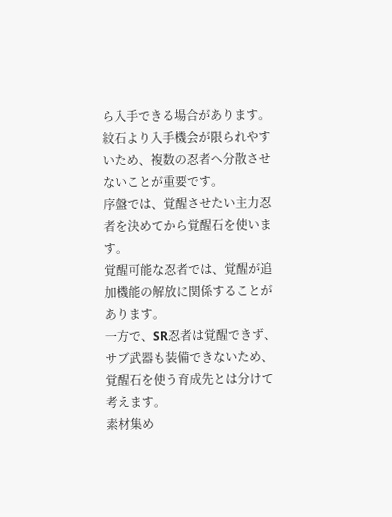ら入手できる場合があります。
紋石より入手機会が限られやすいため、複数の忍者へ分散させないことが重要です。
序盤では、覚醒させたい主力忍者を決めてから覚醒石を使います。
覚醒可能な忍者では、覚醒が追加機能の解放に関係することがあります。
一方で、SR忍者は覚醒できず、サブ武器も装備できないため、覚醒石を使う育成先とは分けて考えます。
素材集め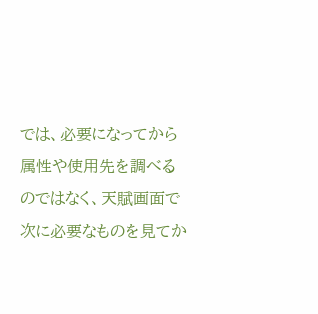では、必要になってから属性や使用先を調べるのではなく、天賦画面で次に必要なものを見てか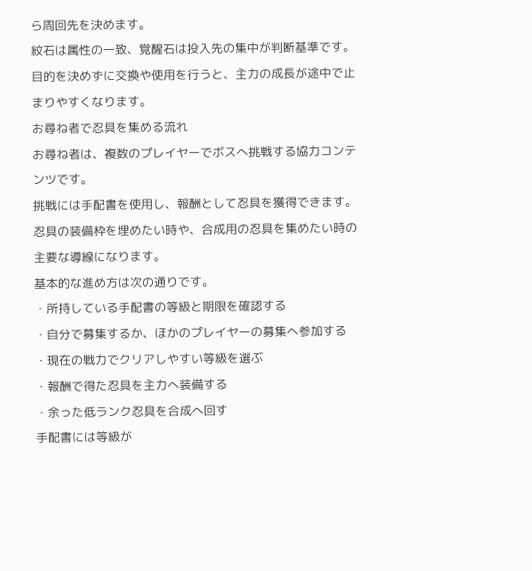ら周回先を決めます。
紋石は属性の一致、覚醒石は投入先の集中が判断基準です。
目的を決めずに交換や使用を行うと、主力の成長が途中で止まりやすくなります。
お尋ね者で忍具を集める流れ
お尋ね者は、複数のプレイヤーでボスへ挑戦する協力コンテンツです。
挑戦には手配書を使用し、報酬として忍具を獲得できます。
忍具の装備枠を埋めたい時や、合成用の忍具を集めたい時の主要な導線になります。
基本的な進め方は次の通りです。
・所持している手配書の等級と期限を確認する
・自分で募集するか、ほかのプレイヤーの募集へ参加する
・現在の戦力でクリアしやすい等級を選ぶ
・報酬で得た忍具を主力へ装備する
・余った低ランク忍具を合成へ回す
手配書には等級が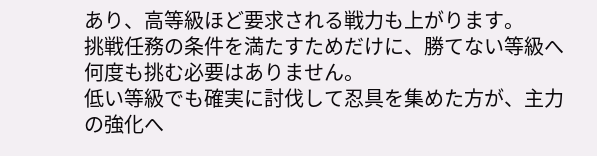あり、高等級ほど要求される戦力も上がります。
挑戦任務の条件を満たすためだけに、勝てない等級へ何度も挑む必要はありません。
低い等級でも確実に討伐して忍具を集めた方が、主力の強化へ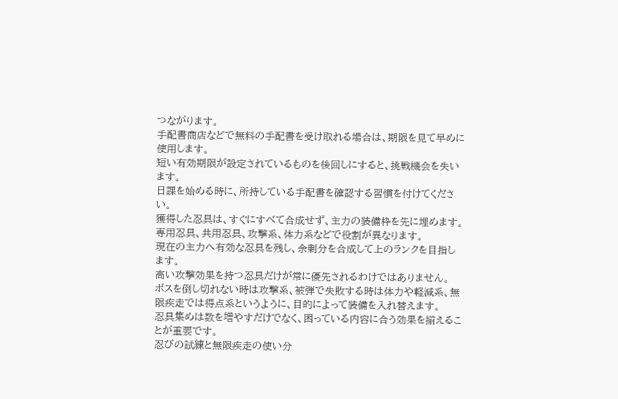つながります。
手配書商店などで無料の手配書を受け取れる場合は、期限を見て早めに使用します。
短い有効期限が設定されているものを後回しにすると、挑戦機会を失います。
日課を始める時に、所持している手配書を確認する習慣を付けてください。
獲得した忍具は、すぐにすべて合成せず、主力の装備枠を先に埋めます。
専用忍具、共用忍具、攻撃系、体力系などで役割が異なります。
現在の主力へ有効な忍具を残し、余剰分を合成して上のランクを目指します。
高い攻撃効果を持つ忍具だけが常に優先されるわけではありません。
ボスを倒し切れない時は攻撃系、被弾で失敗する時は体力や軽減系、無限疾走では得点系というように、目的によって装備を入れ替えます。
忍具集めは数を増やすだけでなく、困っている内容に合う効果を揃えることが重要です。
忍びの試練と無限疾走の使い分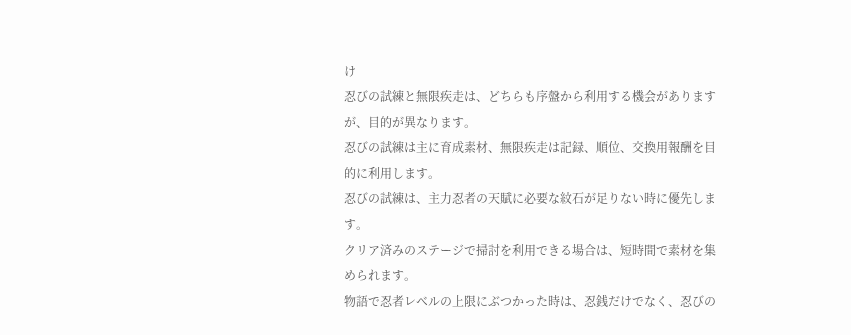け
忍びの試練と無限疾走は、どちらも序盤から利用する機会がありますが、目的が異なります。
忍びの試練は主に育成素材、無限疾走は記録、順位、交換用報酬を目的に利用します。
忍びの試練は、主力忍者の天賦に必要な紋石が足りない時に優先します。
クリア済みのステージで掃討を利用できる場合は、短時間で素材を集められます。
物語で忍者レベルの上限にぶつかった時は、忍銭だけでなく、忍びの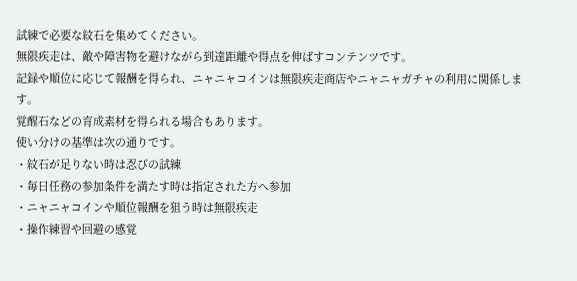試練で必要な紋石を集めてください。
無限疾走は、敵や障害物を避けながら到達距離や得点を伸ばすコンテンツです。
記録や順位に応じて報酬を得られ、ニャニャコインは無限疾走商店やニャニャガチャの利用に関係します。
覚醒石などの育成素材を得られる場合もあります。
使い分けの基準は次の通りです。
・紋石が足りない時は忍びの試練
・毎日任務の参加条件を満たす時は指定された方へ参加
・ニャニャコインや順位報酬を狙う時は無限疾走
・操作練習や回避の感覚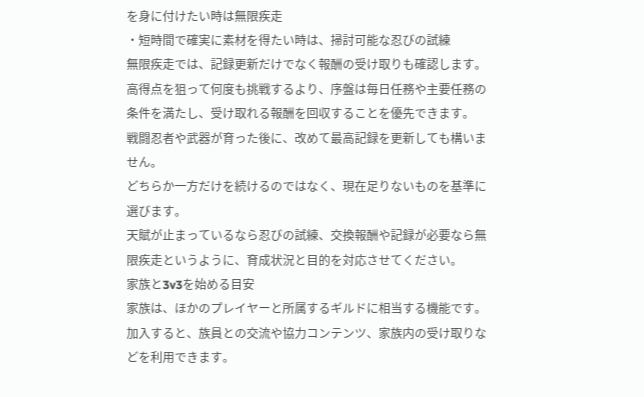を身に付けたい時は無限疾走
・短時間で確実に素材を得たい時は、掃討可能な忍びの試練
無限疾走では、記録更新だけでなく報酬の受け取りも確認します。
高得点を狙って何度も挑戦するより、序盤は毎日任務や主要任務の条件を満たし、受け取れる報酬を回収することを優先できます。
戦闘忍者や武器が育った後に、改めて最高記録を更新しても構いません。
どちらか一方だけを続けるのではなく、現在足りないものを基準に選びます。
天賦が止まっているなら忍びの試練、交換報酬や記録が必要なら無限疾走というように、育成状況と目的を対応させてください。
家族と3v3を始める目安
家族は、ほかのプレイヤーと所属するギルドに相当する機能です。
加入すると、族員との交流や協力コンテンツ、家族内の受け取りなどを利用できます。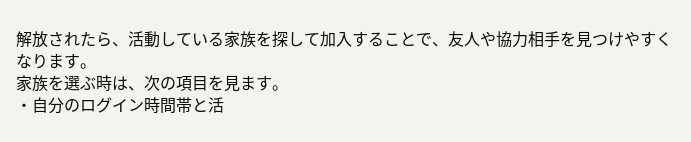解放されたら、活動している家族を探して加入することで、友人や協力相手を見つけやすくなります。
家族を選ぶ時は、次の項目を見ます。
・自分のログイン時間帯と活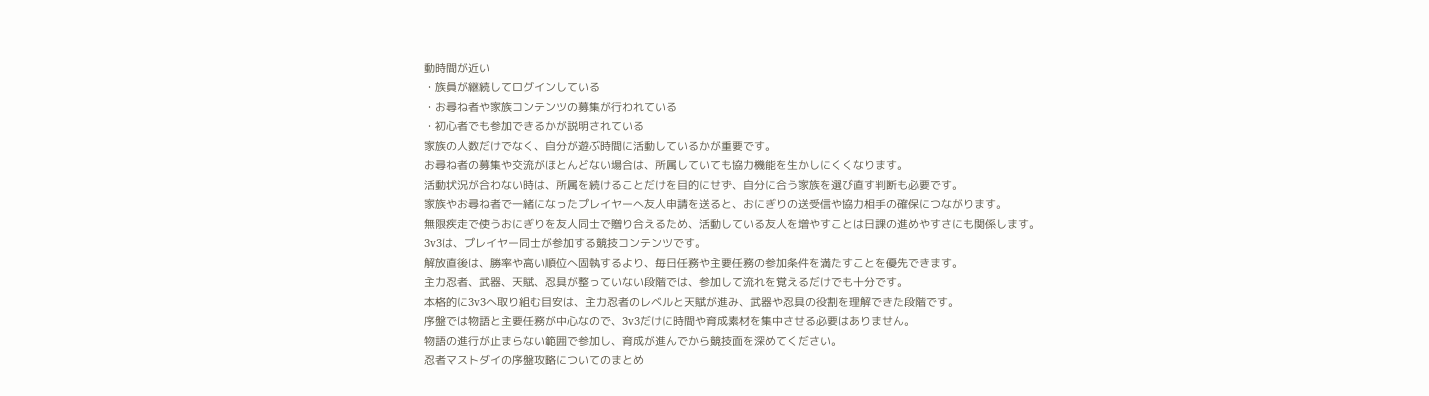動時間が近い
・族員が継続してログインしている
・お尋ね者や家族コンテンツの募集が行われている
・初心者でも参加できるかが説明されている
家族の人数だけでなく、自分が遊ぶ時間に活動しているかが重要です。
お尋ね者の募集や交流がほとんどない場合は、所属していても協力機能を生かしにくくなります。
活動状況が合わない時は、所属を続けることだけを目的にせず、自分に合う家族を選び直す判断も必要です。
家族やお尋ね者で一緒になったプレイヤーへ友人申請を送ると、おにぎりの送受信や協力相手の確保につながります。
無限疾走で使うおにぎりを友人同士で贈り合えるため、活動している友人を増やすことは日課の進めやすさにも関係します。
3v3は、プレイヤー同士が参加する競技コンテンツです。
解放直後は、勝率や高い順位へ固執するより、毎日任務や主要任務の参加条件を満たすことを優先できます。
主力忍者、武器、天賦、忍具が整っていない段階では、参加して流れを覚えるだけでも十分です。
本格的に3v3へ取り組む目安は、主力忍者のレベルと天賦が進み、武器や忍具の役割を理解できた段階です。
序盤では物語と主要任務が中心なので、3v3だけに時間や育成素材を集中させる必要はありません。
物語の進行が止まらない範囲で参加し、育成が進んでから競技面を深めてください。
忍者マストダイの序盤攻略についてのまとめ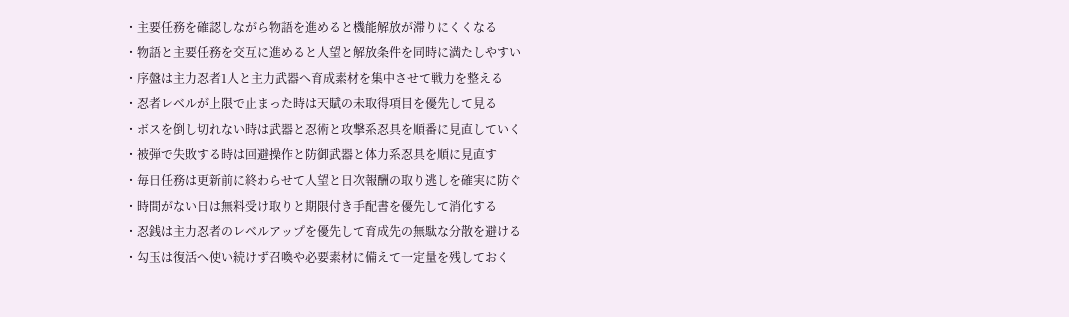・主要任務を確認しながら物語を進めると機能解放が滞りにくくなる
・物語と主要任務を交互に進めると人望と解放条件を同時に満たしやすい
・序盤は主力忍者1人と主力武器へ育成素材を集中させて戦力を整える
・忍者レベルが上限で止まった時は天賦の未取得項目を優先して見る
・ボスを倒し切れない時は武器と忍術と攻撃系忍具を順番に見直していく
・被弾で失敗する時は回避操作と防御武器と体力系忍具を順に見直す
・毎日任務は更新前に終わらせて人望と日次報酬の取り逃しを確実に防ぐ
・時間がない日は無料受け取りと期限付き手配書を優先して消化する
・忍銭は主力忍者のレベルアップを優先して育成先の無駄な分散を避ける
・勾玉は復活へ使い続けず召喚や必要素材に備えて一定量を残しておく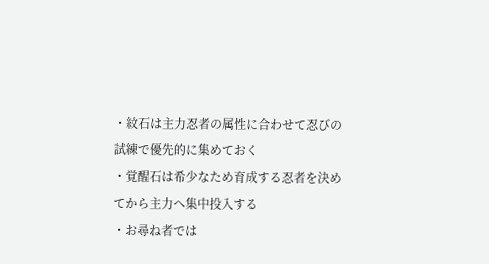・紋石は主力忍者の属性に合わせて忍びの試練で優先的に集めておく
・覚醒石は希少なため育成する忍者を決めてから主力へ集中投入する
・お尋ね者では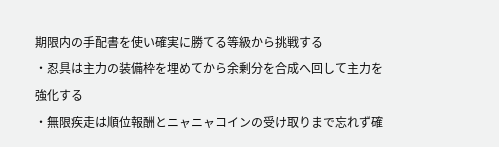期限内の手配書を使い確実に勝てる等級から挑戦する
・忍具は主力の装備枠を埋めてから余剰分を合成へ回して主力を強化する
・無限疾走は順位報酬とニャニャコインの受け取りまで忘れず確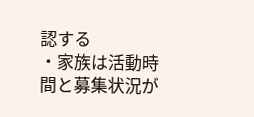認する
・家族は活動時間と募集状況が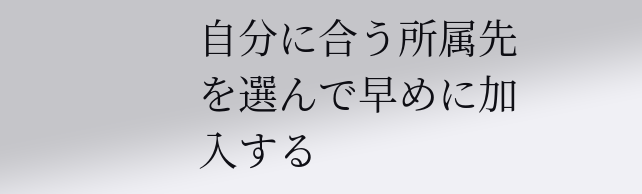自分に合う所属先を選んで早めに加入する